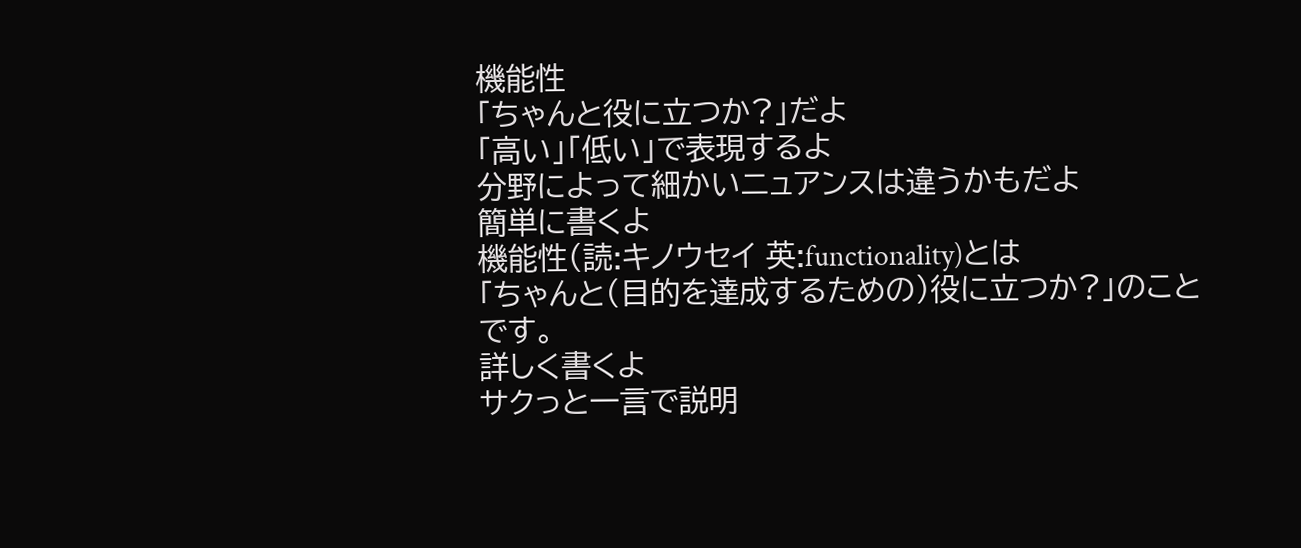機能性
「ちゃんと役に立つか?」だよ
「高い」「低い」で表現するよ
分野によって細かいニュアンスは違うかもだよ
簡単に書くよ
機能性(読:キノウセイ 英:functionality)とは
「ちゃんと(目的を達成するための)役に立つか?」のこと
です。
詳しく書くよ
サクっと一言で説明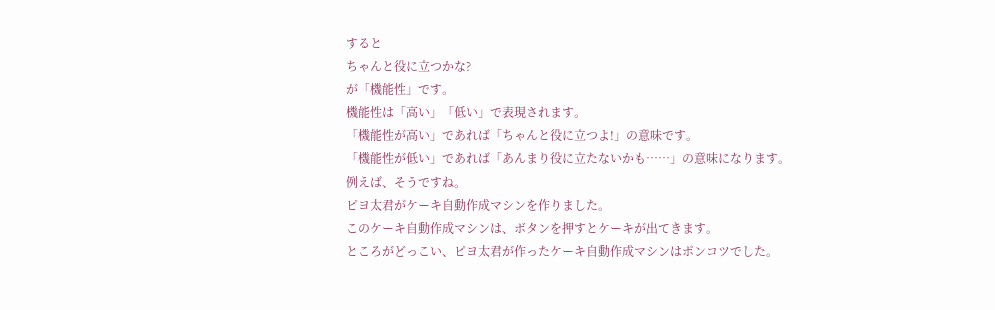すると
ちゃんと役に立つかな?
が「機能性」です。
機能性は「高い」「低い」で表現されます。
「機能性が高い」であれば「ちゃんと役に立つよ!」の意味です。
「機能性が低い」であれば「あんまり役に立たないかも……」の意味になります。
例えば、そうですね。
ピヨ太君がケーキ自動作成マシンを作りました。
このケーキ自動作成マシンは、ボタンを押すとケーキが出てきます。
ところがどっこい、ピヨ太君が作ったケーキ自動作成マシンはポンコツでした。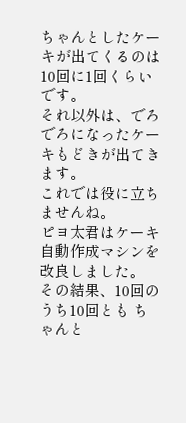ちゃんとしたケーキが出てくるのは10回に1回くらいです。
それ以外は、でろでろになったケーキもどきが出てきます。
これでは役に立ちませんね。
ピヨ太君はケーキ自動作成マシンを改良しました。
その結果、10回のうち10回とも ちゃんと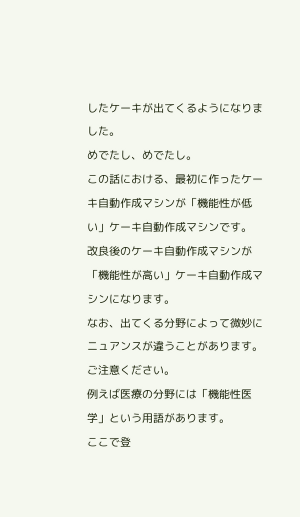したケーキが出てくるようになりました。
めでたし、めでたし。
この話における、最初に作ったケーキ自動作成マシンが「機能性が低い」ケーキ自動作成マシンです。
改良後のケーキ自動作成マシンが「機能性が高い」ケーキ自動作成マシンになります。
なお、出てくる分野によって微妙にニュアンスが違うことがあります。
ご注意ください。
例えば医療の分野には「機能性医学」という用語があります。
ここで登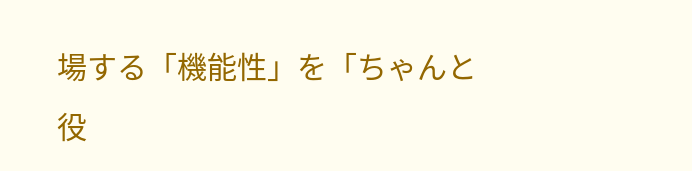場する「機能性」を「ちゃんと役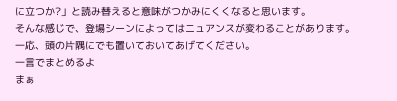に立つか?」と読み替えると意味がつかみにくくなると思います。
そんな感じで、登場シーンによってはニュアンスが変わることがあります。
一応、頭の片隅にでも置いておいてあげてください。
一言でまとめるよ
まぁ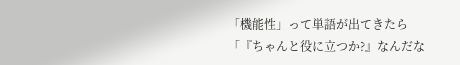「機能性」って単語が出てきたら「『ちゃんと役に立つか?』なんだな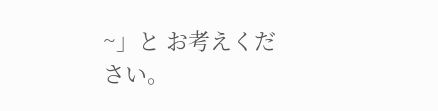~」と お考えください。